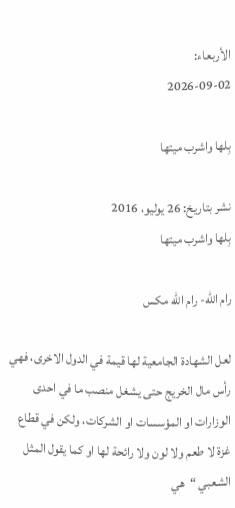الأربعاء:
2026-09-02

بِلها واشرب ميتها

نشر بتاريخ: 26 يوليو، 2016
بِلها واشرب ميتها

رام الله- رام الله مكس

لعل الشهادة الجامعية لها قيمة في الدول الاخرى، فهي رأس مال الخريج حتى يشغل منصب ما في احدى الوزارات او المؤسسات او الشركات، ولكن في قطاع غزة لا طعم ولا لون ولا رائحة لها او كما يقول المثل الشعبي “هي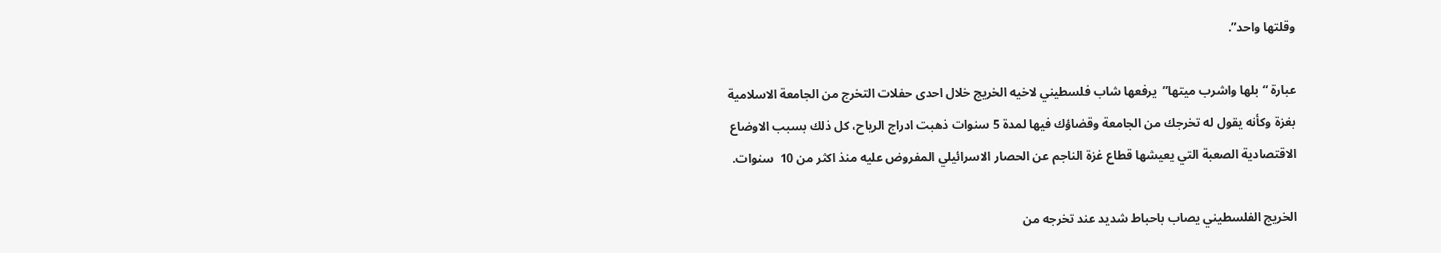وقلتها واحد”.

عبارة “بلها واشرب ميتها”  يرفعها شاب فلسطيني لاخيه الخريج خلال احدى حفلات التخرج من الجامعة الاسلامية بغزة وكأنه يقول له تخرجك من الجامعة وقضاؤك فيها لمدة 5 سنوات ذهبت ادراج الرياح، كل ذلك بسبب الاوضاع الاقتصادية الصعبة التي يعيشها قطاع غزة الناجم عن الحصار الاسرائيلي المفروض عليه منذ اكثر من 10  سنوات.

الخريج الفلسطيني يصاب باحباط شديد عند تخرجه من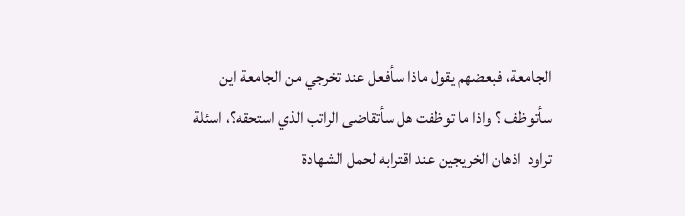الجامعة، فبعضهم يقول ماذا سأفعل عند تخرجي من الجامعة اين سأتوظف ؟ واذا ما توظفت هل سأتقاضى الراتب الذي استحقه؟، اسئلة تراود  اذهان الخريجين عند اقترابه لحمل الشهادة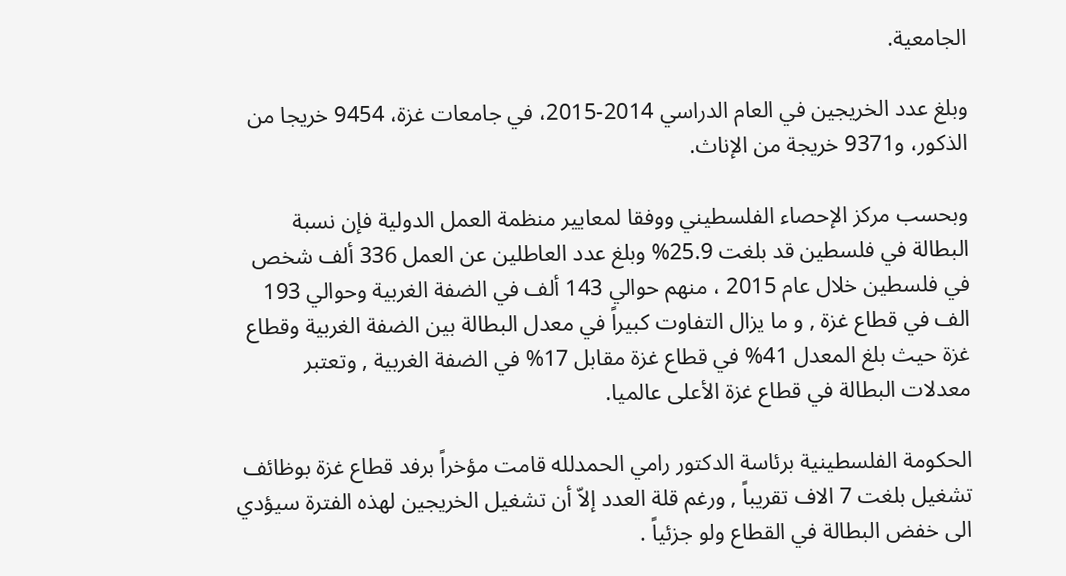الجامعية.

وبلغ عدد الخريجين في العام الدراسي 2014-2015، في جامعات غزة، 9454 خريجا من الذكور، و9371 خريجة من الإناث.

وبحسب مركز الإحصاء الفلسطيني ووفقا لمعايير منظمة العمل الدولية فإن نسبة البطالة في فلسطين قد بلغت 25.9% وبلغ عدد العاطلين عن العمل 336 ألف شخص في فلسطين خلال عام 2015 ، منهم حوالي 143 ألف في الضفة الغربية وحوالي 193 الف في قطاع غزة , و ما يزال التفاوت كبيراً في معدل البطالة بين الضفة الغربية وقطاع غزة حيث بلغ المعدل 41% في قطاع غزة مقابل 17% في الضفة الغربية , وتعتبر معدلات البطالة في قطاع غزة الأعلى عالميا.

الحكومة الفلسطينية برئاسة الدكتور رامي الحمدلله قامت مؤخراً برفد قطاع غزة بوظائف تشغيل بلغت 7 الاف تقريباً , ورغم قلة العدد إلاّ أن تشغيل الخريجين لهذه الفترة سيؤدي الى خفض البطالة في القطاع ولو جزئياً .